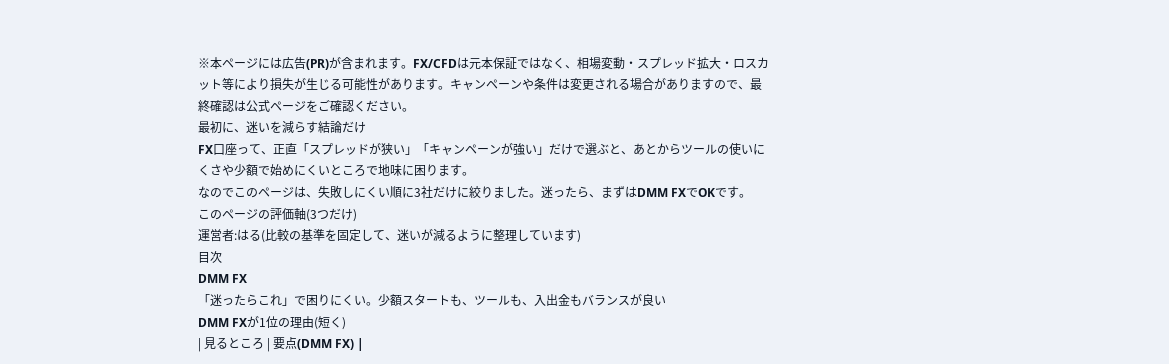※本ページには広告(PR)が含まれます。FX/CFDは元本保証ではなく、相場変動・スプレッド拡大・ロスカット等により損失が生じる可能性があります。キャンペーンや条件は変更される場合がありますので、最終確認は公式ページをご確認ください。
最初に、迷いを減らす結論だけ
FX口座って、正直「スプレッドが狭い」「キャンペーンが強い」だけで選ぶと、あとからツールの使いにくさや少額で始めにくいところで地味に困ります。
なのでこのページは、失敗しにくい順に3社だけに絞りました。迷ったら、まずはDMM FXでOKです。
このページの評価軸(3つだけ)
運営者:はる(比較の基準を固定して、迷いが減るように整理しています)
目次
DMM FX
「迷ったらこれ」で困りにくい。少額スタートも、ツールも、入出金もバランスが良い
DMM FXが1位の理由(短く)
| 見るところ | 要点(DMM FX) |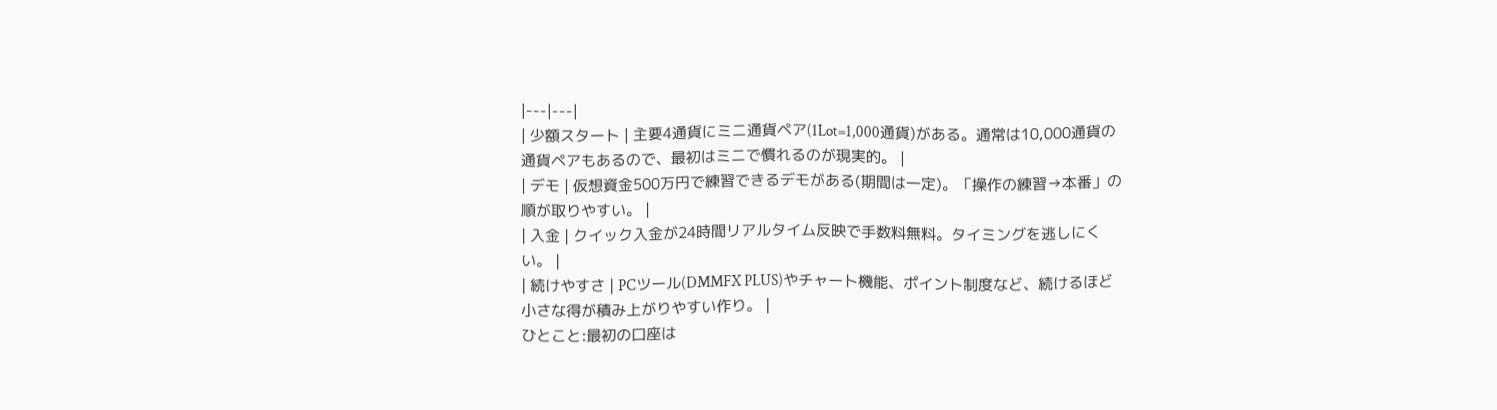|---|---|
| 少額スタート | 主要4通貨にミニ通貨ペア(1Lot=1,000通貨)がある。通常は10,000通貨の通貨ペアもあるので、最初はミニで慣れるのが現実的。 |
| デモ | 仮想資金500万円で練習できるデモがある(期間は一定)。「操作の練習→本番」の順が取りやすい。 |
| 入金 | クイック入金が24時間リアルタイム反映で手数料無料。タイミングを逃しにくい。 |
| 続けやすさ | PCツール(DMMFX PLUS)やチャート機能、ポイント制度など、続けるほど小さな得が積み上がりやすい作り。 |
ひとこと:最初の口座は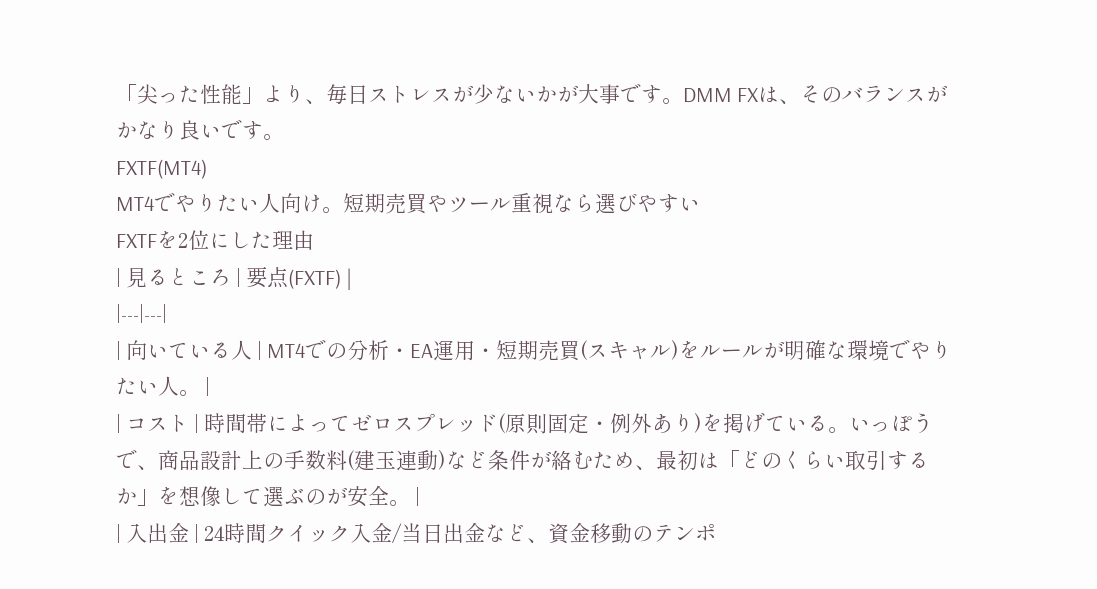「尖った性能」より、毎日ストレスが少ないかが大事です。DMM FXは、そのバランスがかなり良いです。
FXTF(MT4)
MT4でやりたい人向け。短期売買やツール重視なら選びやすい
FXTFを2位にした理由
| 見るところ | 要点(FXTF) |
|---|---|
| 向いている人 | MT4での分析・EA運用・短期売買(スキャル)をルールが明確な環境でやりたい人。 |
| コスト | 時間帯によってゼロスプレッド(原則固定・例外あり)を掲げている。いっぽうで、商品設計上の手数料(建玉連動)など条件が絡むため、最初は「どのくらい取引するか」を想像して選ぶのが安全。 |
| 入出金 | 24時間クイック入金/当日出金など、資金移動のテンポ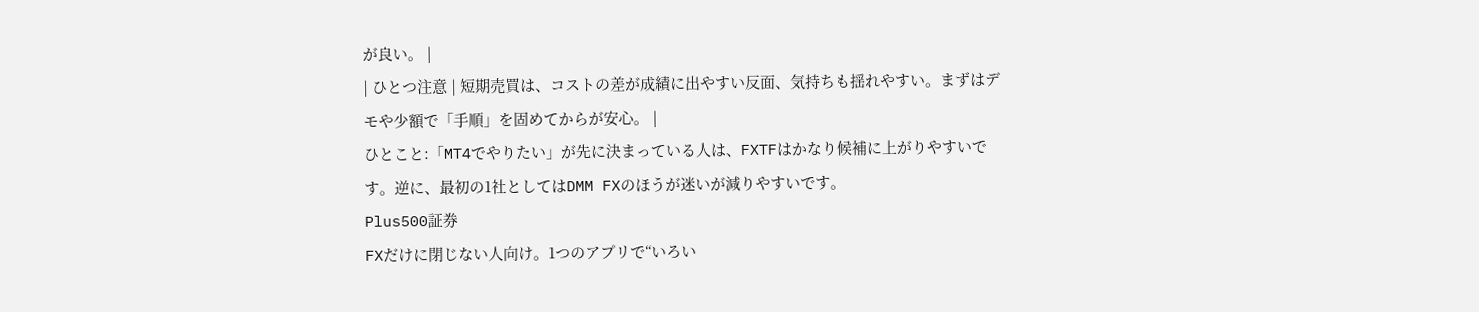が良い。 |
| ひとつ注意 | 短期売買は、コストの差が成績に出やすい反面、気持ちも揺れやすい。まずはデモや少額で「手順」を固めてからが安心。 |
ひとこと:「MT4でやりたい」が先に決まっている人は、FXTFはかなり候補に上がりやすいです。逆に、最初の1社としてはDMM FXのほうが迷いが減りやすいです。
Plus500証券
FXだけに閉じない人向け。1つのアプリで“いろい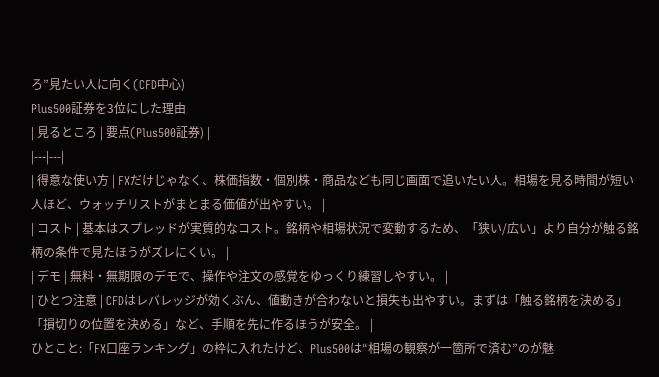ろ”見たい人に向く(CFD中心)
Plus500証券を3位にした理由
| 見るところ | 要点(Plus500証券) |
|---|---|
| 得意な使い方 | FXだけじゃなく、株価指数・個別株・商品なども同じ画面で追いたい人。相場を見る時間が短い人ほど、ウォッチリストがまとまる価値が出やすい。 |
| コスト | 基本はスプレッドが実質的なコスト。銘柄や相場状況で変動するため、「狭い/広い」より自分が触る銘柄の条件で見たほうがズレにくい。 |
| デモ | 無料・無期限のデモで、操作や注文の感覚をゆっくり練習しやすい。 |
| ひとつ注意 | CFDはレバレッジが効くぶん、値動きが合わないと損失も出やすい。まずは「触る銘柄を決める」「損切りの位置を決める」など、手順を先に作るほうが安全。 |
ひとこと:「FX口座ランキング」の枠に入れたけど、Plus500は“相場の観察が一箇所で済む”のが魅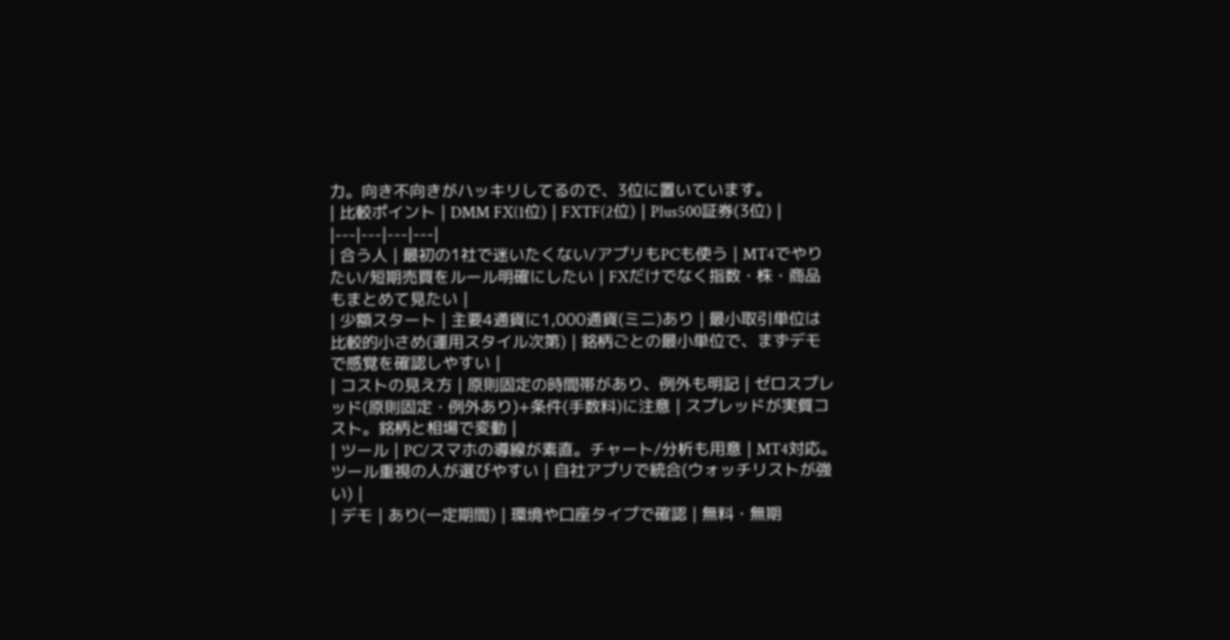力。向き不向きがハッキリしてるので、3位に置いています。
| 比較ポイント | DMM FX(1位) | FXTF(2位) | Plus500証券(3位) |
|---|---|---|---|
| 合う人 | 最初の1社で迷いたくない/アプリもPCも使う | MT4でやりたい/短期売買をルール明確にしたい | FXだけでなく指数・株・商品もまとめて見たい |
| 少額スタート | 主要4通貨に1,000通貨(ミニ)あり | 最小取引単位は比較的小さめ(運用スタイル次第) | 銘柄ごとの最小単位で、まずデモで感覚を確認しやすい |
| コストの見え方 | 原則固定の時間帯があり、例外も明記 | ゼロスプレッド(原則固定・例外あり)+条件(手数料)に注意 | スプレッドが実質コスト。銘柄と相場で変動 |
| ツール | PC/スマホの導線が素直。チャート/分析も用意 | MT4対応。ツール重視の人が選びやすい | 自社アプリで統合(ウォッチリストが強い) |
| デモ | あり(一定期間) | 環境や口座タイプで確認 | 無料・無期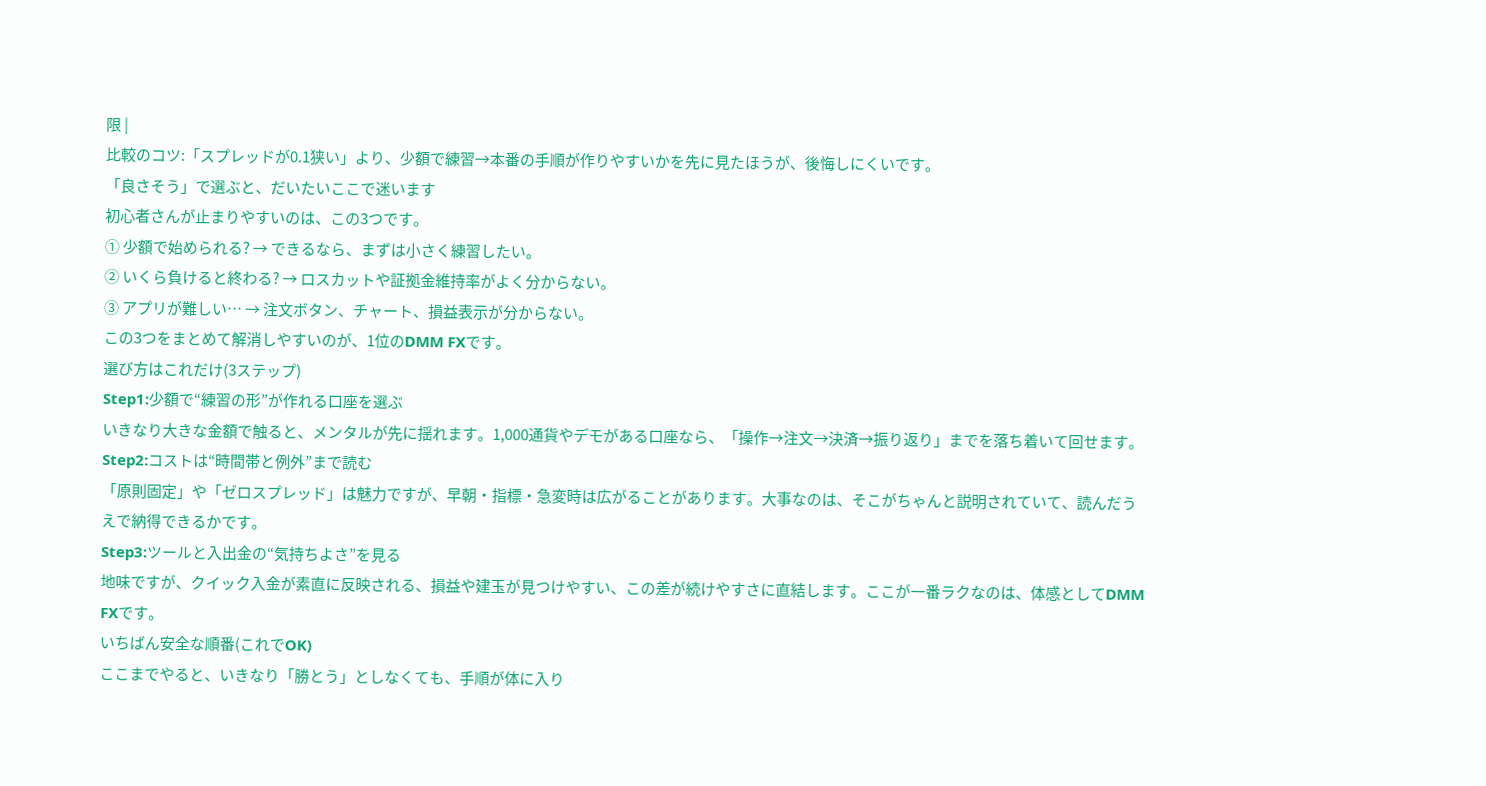限 |
比較のコツ:「スプレッドが0.1狭い」より、少額で練習→本番の手順が作りやすいかを先に見たほうが、後悔しにくいです。
「良さそう」で選ぶと、だいたいここで迷います
初心者さんが止まりやすいのは、この3つです。
① 少額で始められる? → できるなら、まずは小さく練習したい。
② いくら負けると終わる? → ロスカットや証拠金維持率がよく分からない。
③ アプリが難しい… → 注文ボタン、チャート、損益表示が分からない。
この3つをまとめて解消しやすいのが、1位のDMM FXです。
選び方はこれだけ(3ステップ)
Step1:少額で“練習の形”が作れる口座を選ぶ
いきなり大きな金額で触ると、メンタルが先に揺れます。1,000通貨やデモがある口座なら、「操作→注文→決済→振り返り」までを落ち着いて回せます。
Step2:コストは“時間帯と例外”まで読む
「原則固定」や「ゼロスプレッド」は魅力ですが、早朝・指標・急変時は広がることがあります。大事なのは、そこがちゃんと説明されていて、読んだうえで納得できるかです。
Step3:ツールと入出金の“気持ちよさ”を見る
地味ですが、クイック入金が素直に反映される、損益や建玉が見つけやすい、この差が続けやすさに直結します。ここが一番ラクなのは、体感としてDMM FXです。
いちばん安全な順番(これでOK)
ここまでやると、いきなり「勝とう」としなくても、手順が体に入り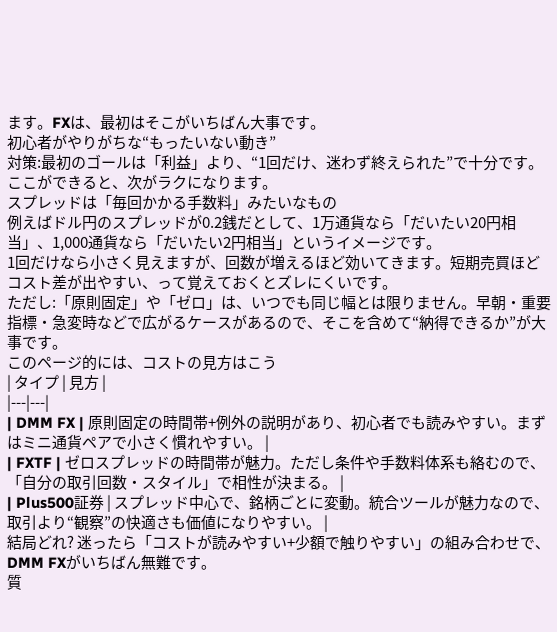ます。FXは、最初はそこがいちばん大事です。
初心者がやりがちな“もったいない動き”
対策:最初のゴールは「利益」より、“1回だけ、迷わず終えられた”で十分です。ここができると、次がラクになります。
スプレッドは「毎回かかる手数料」みたいなもの
例えばドル円のスプレッドが0.2銭だとして、1万通貨なら「だいたい20円相当」、1,000通貨なら「だいたい2円相当」というイメージです。
1回だけなら小さく見えますが、回数が増えるほど効いてきます。短期売買ほどコスト差が出やすい、って覚えておくとズレにくいです。
ただし:「原則固定」や「ゼロ」は、いつでも同じ幅とは限りません。早朝・重要指標・急変時などで広がるケースがあるので、そこを含めて“納得できるか”が大事です。
このページ的には、コストの見方はこう
| タイプ | 見方 |
|---|---|
| DMM FX | 原則固定の時間帯+例外の説明があり、初心者でも読みやすい。まずはミニ通貨ペアで小さく慣れやすい。 |
| FXTF | ゼロスプレッドの時間帯が魅力。ただし条件や手数料体系も絡むので、「自分の取引回数・スタイル」で相性が決まる。 |
| Plus500証券 | スプレッド中心で、銘柄ごとに変動。統合ツールが魅力なので、取引より“観察”の快適さも価値になりやすい。 |
結局どれ? 迷ったら「コストが読みやすい+少額で触りやすい」の組み合わせで、DMM FXがいちばん無難です。
質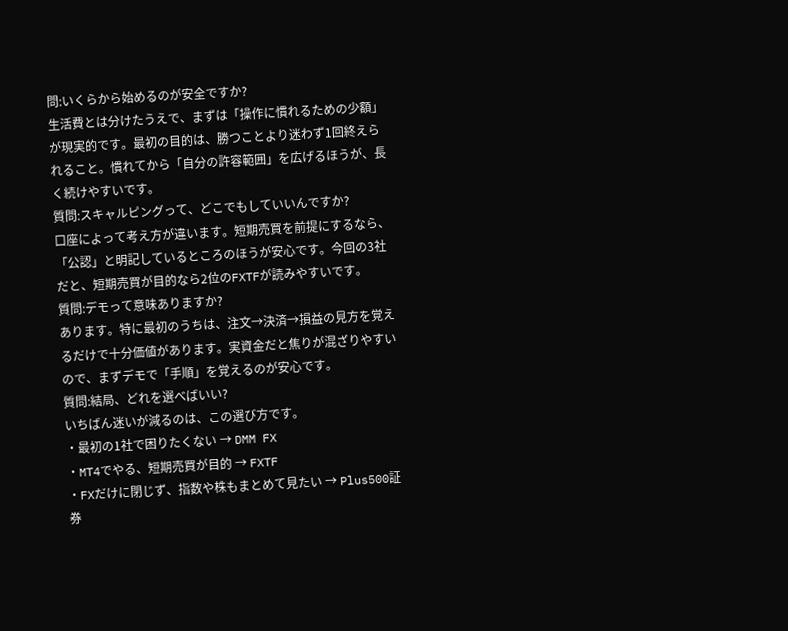問:いくらから始めるのが安全ですか?
生活費とは分けたうえで、まずは「操作に慣れるための少額」が現実的です。最初の目的は、勝つことより迷わず1回終えられること。慣れてから「自分の許容範囲」を広げるほうが、長く続けやすいです。
質問:スキャルピングって、どこでもしていいんですか?
口座によって考え方が違います。短期売買を前提にするなら、「公認」と明記しているところのほうが安心です。今回の3社だと、短期売買が目的なら2位のFXTFが読みやすいです。
質問:デモって意味ありますか?
あります。特に最初のうちは、注文→決済→損益の見方を覚えるだけで十分価値があります。実資金だと焦りが混ざりやすいので、まずデモで「手順」を覚えるのが安心です。
質問:結局、どれを選べばいい?
いちばん迷いが減るのは、この選び方です。
・最初の1社で困りたくない → DMM FX
・MT4でやる、短期売買が目的 → FXTF
・FXだけに閉じず、指数や株もまとめて見たい → Plus500証券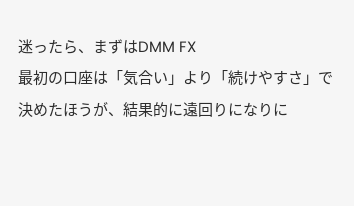迷ったら、まずはDMM FX
最初の口座は「気合い」より「続けやすさ」で決めたほうが、結果的に遠回りになりに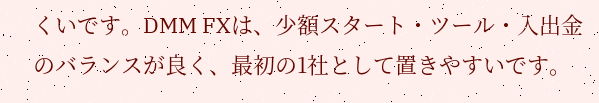くいです。DMM FXは、少額スタート・ツール・入出金のバランスが良く、最初の1社として置きやすいです。